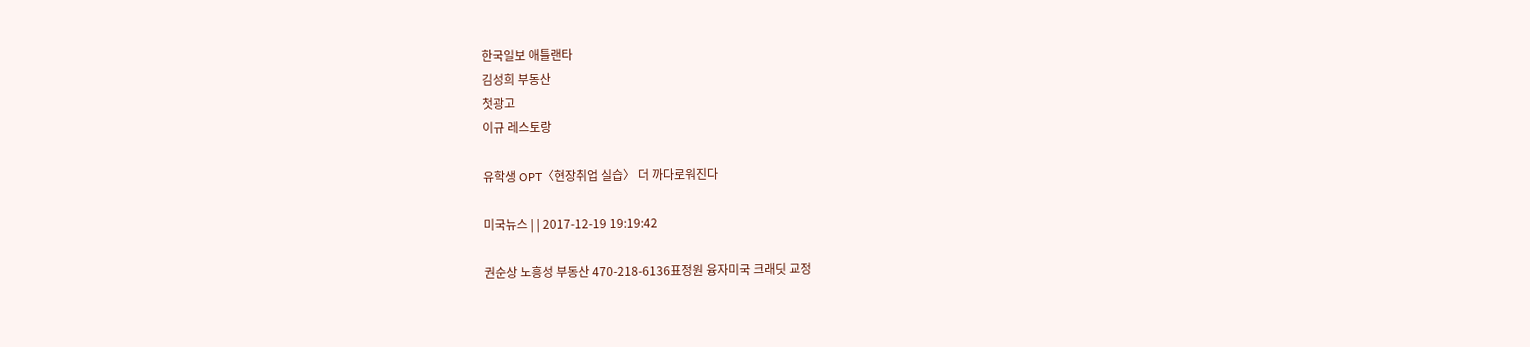한국일보 애틀랜타
김성희 부동산
첫광고
이규 레스토랑

유학생 OPT〈현장취업 실습〉 더 까다로워진다

미국뉴스 | | 2017-12-19 19:19:42

권순상 노흥성 부동산 470-218-6136표정원 융자미국 크래딧 교정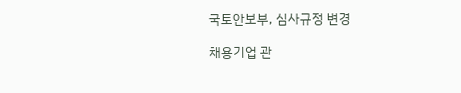국토안보부, 심사규정 변경

채용기업 관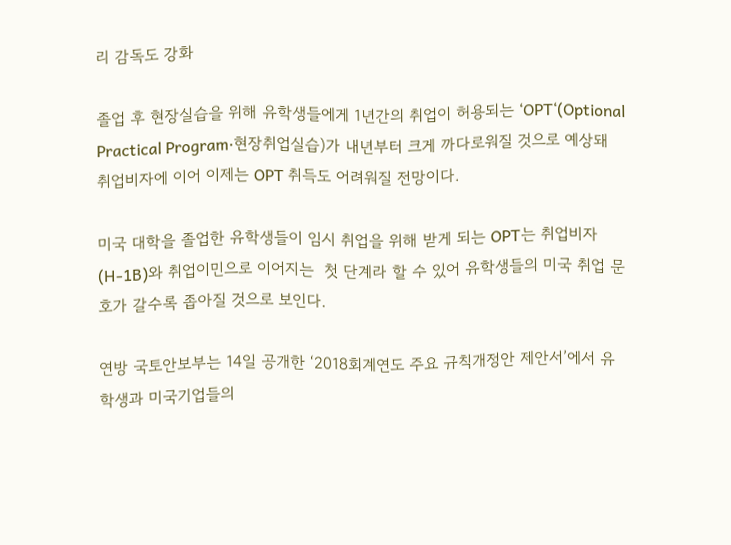리 감독도 강화

졸업 후 현장실습을 위해 유학생들에게 1년간의 취업이 허용되는 ‘OPT‘(Optional Practical Program·현장취업실습)가 내년부터 크게 까다로워질 것으로 예상돼 취업비자에 이어 이제는 OPT 취득도 어려워질 전망이다.

미국 대학을 졸업한 유학생들이 임시 취업을 위해 받게 되는 OPT는 취업비자(H-1B)와 취업이민으로 이어지는  첫 단계라 할 수 있어 유학생들의 미국 취업 문호가 갈수록 좁아질 것으로 보인다.

연방 국토안보부는 14일 공개한 ‘2018회계연도 주요 규칙개정안 제안서’에서 유학생과 미국기업들의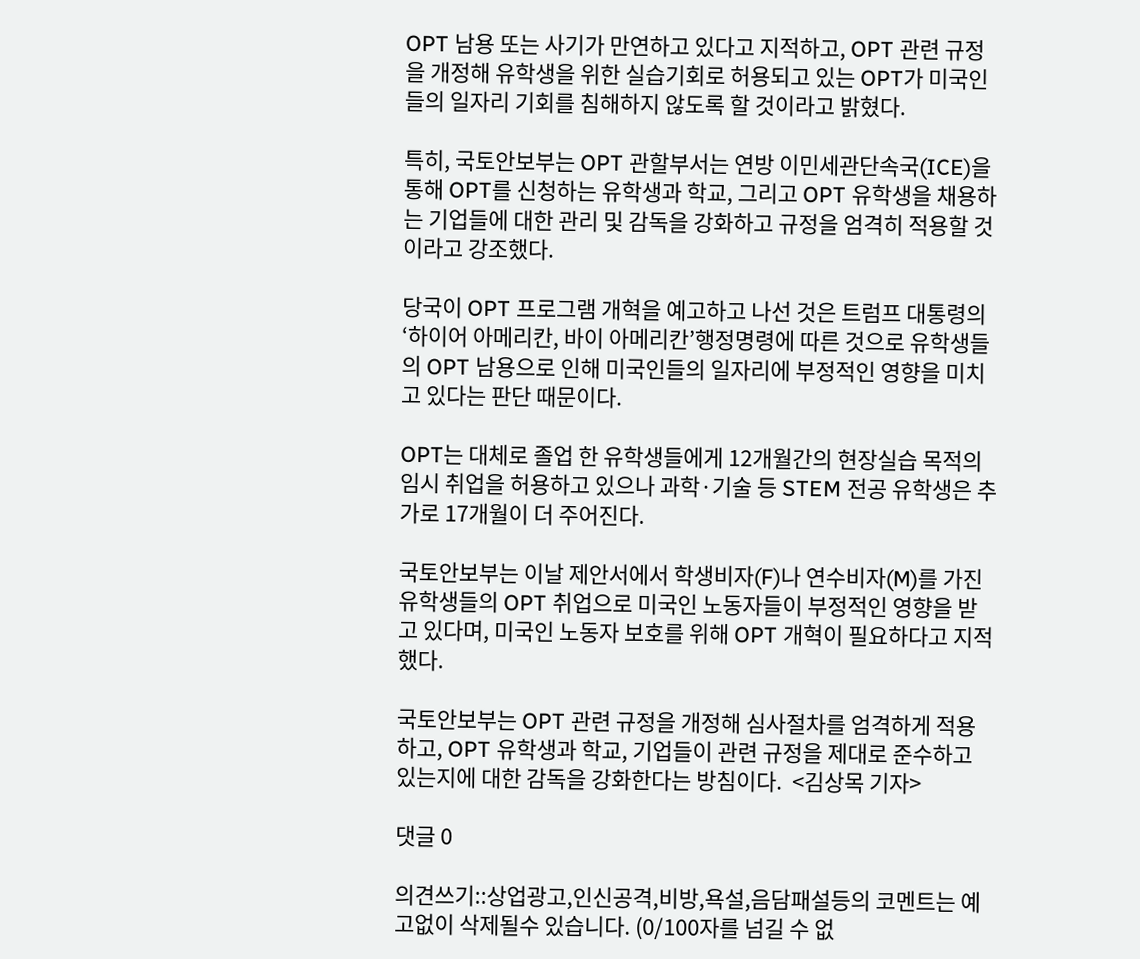OPT 남용 또는 사기가 만연하고 있다고 지적하고, OPT 관련 규정을 개정해 유학생을 위한 실습기회로 허용되고 있는 OPT가 미국인들의 일자리 기회를 침해하지 않도록 할 것이라고 밝혔다.

특히, 국토안보부는 OPT 관할부서는 연방 이민세관단속국(ICE)을 통해 OPT를 신청하는 유학생과 학교, 그리고 OPT 유학생을 채용하는 기업들에 대한 관리 및 감독을 강화하고 규정을 엄격히 적용할 것이라고 강조했다.

당국이 OPT 프로그램 개혁을 예고하고 나선 것은 트럼프 대통령의 ‘하이어 아메리칸, 바이 아메리칸’행정명령에 따른 것으로 유학생들의 OPT 남용으로 인해 미국인들의 일자리에 부정적인 영향을 미치고 있다는 판단 때문이다.

OPT는 대체로 졸업 한 유학생들에게 12개월간의 현장실습 목적의 임시 취업을 허용하고 있으나 과학·기술 등 STEM 전공 유학생은 추가로 17개월이 더 주어진다.

국토안보부는 이날 제안서에서 학생비자(F)나 연수비자(M)를 가진 유학생들의 OPT 취업으로 미국인 노동자들이 부정적인 영향을 받고 있다며, 미국인 노동자 보호를 위해 OPT 개혁이 필요하다고 지적했다.

국토안보부는 OPT 관련 규정을 개정해 심사절차를 엄격하게 적용하고, OPT 유학생과 학교, 기업들이 관련 규정을 제대로 준수하고 있는지에 대한 감독을 강화한다는 방침이다.  <김상목 기자>

댓글 0

의견쓰기::상업광고,인신공격,비방,욕설,음담패설등의 코멘트는 예고없이 삭제될수 있습니다. (0/100자를 넘길 수 없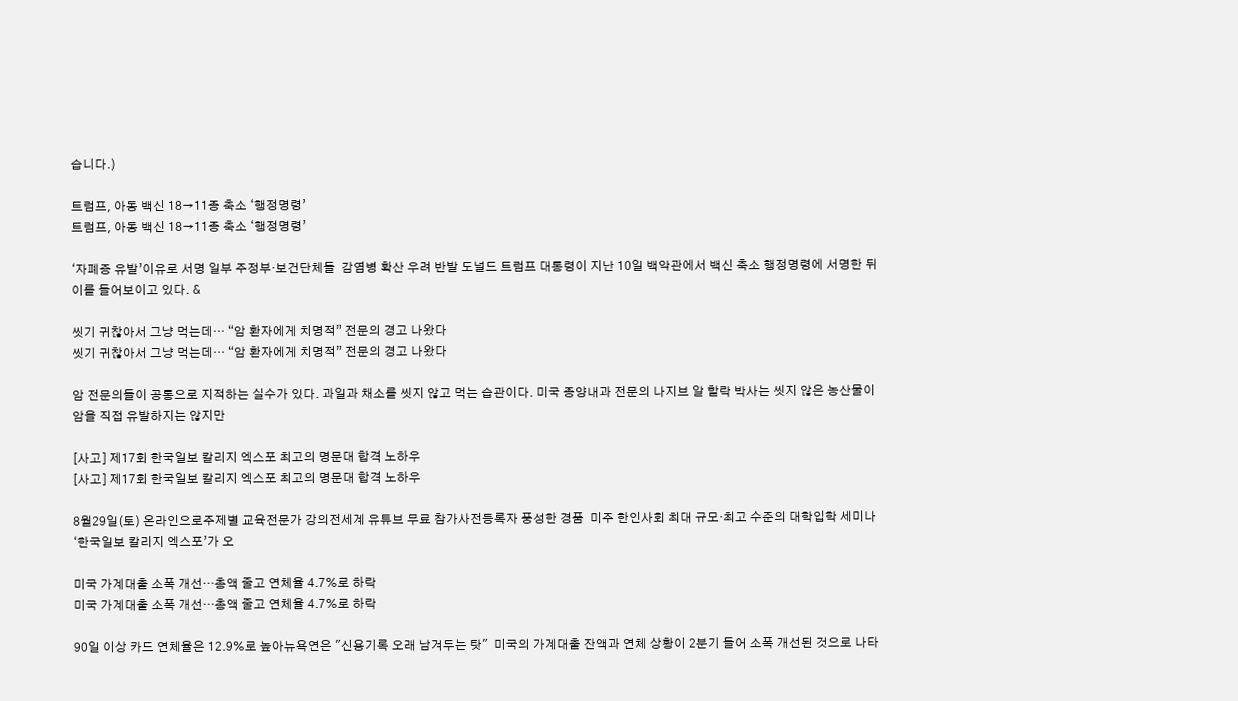습니다.)

트럼프, 아동 백신 18→11종 축소 ‘행정명령’
트럼프, 아동 백신 18→11종 축소 ‘행정명령’

‘자폐증 유발’이유로 서명 일부 주정부·보건단체들  감염병 확산 우려 반발 도널드 트럼프 대통령이 지난 10일 백악관에서 백신 축소 행정명령에 서명한 뒤 이를 들어보이고 있다. &

씻기 귀찮아서 그냥 먹는데… “암 환자에게 치명적” 전문의 경고 나왔다
씻기 귀찮아서 그냥 먹는데… “암 환자에게 치명적” 전문의 경고 나왔다

암 전문의들이 공통으로 지적하는 실수가 있다. 과일과 채소를 씻지 않고 먹는 습관이다. 미국 종양내과 전문의 나지브 알 할락 박사는 씻지 않은 농산물이 암을 직접 유발하지는 않지만

[사고] 제17회 한국일보 칼리지 엑스포 최고의 명문대 합격 노하우
[사고] 제17회 한국일보 칼리지 엑스포 최고의 명문대 합격 노하우

8월29일(토) 온라인으로주제별 교육전문가 강의전세계 유튜브 무료 참가사전등록자 풍성한 경품  미주 한인사회 최대 규모·최고 수준의 대학입학 세미나 ‘한국일보 칼리지 엑스포’가 오

미국 가계대출 소폭 개선…총액 줄고 연체율 4.7%로 하락
미국 가계대출 소폭 개선…총액 줄고 연체율 4.7%로 하락

90일 이상 카드 연체율은 12.9%로 높아뉴욕연은 "신용기록 오래 남겨두는 탓"  미국의 가계대출 잔액과 연체 상황이 2분기 들어 소폭 개선된 것으로 나타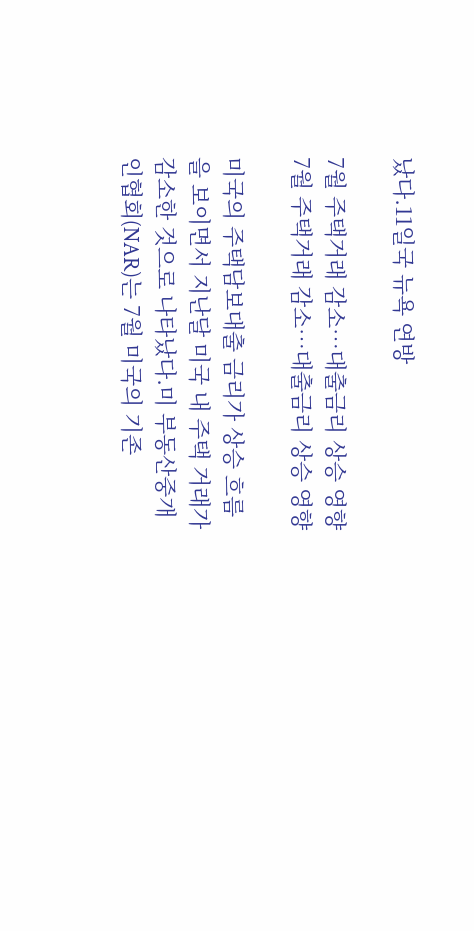났다.11일국 뉴욕 연방

7월 주택거래 감소…대출금리 상승 영향
7월 주택거래 감소…대출금리 상승 영향

미국의 주택담보대출 금리가 상승 흐름을 보이면서 지난달 미국 내 주택 거래가 감소한 것으로 나타났다.미 부동산중개인협회(NAR)는 7월 미국의 기존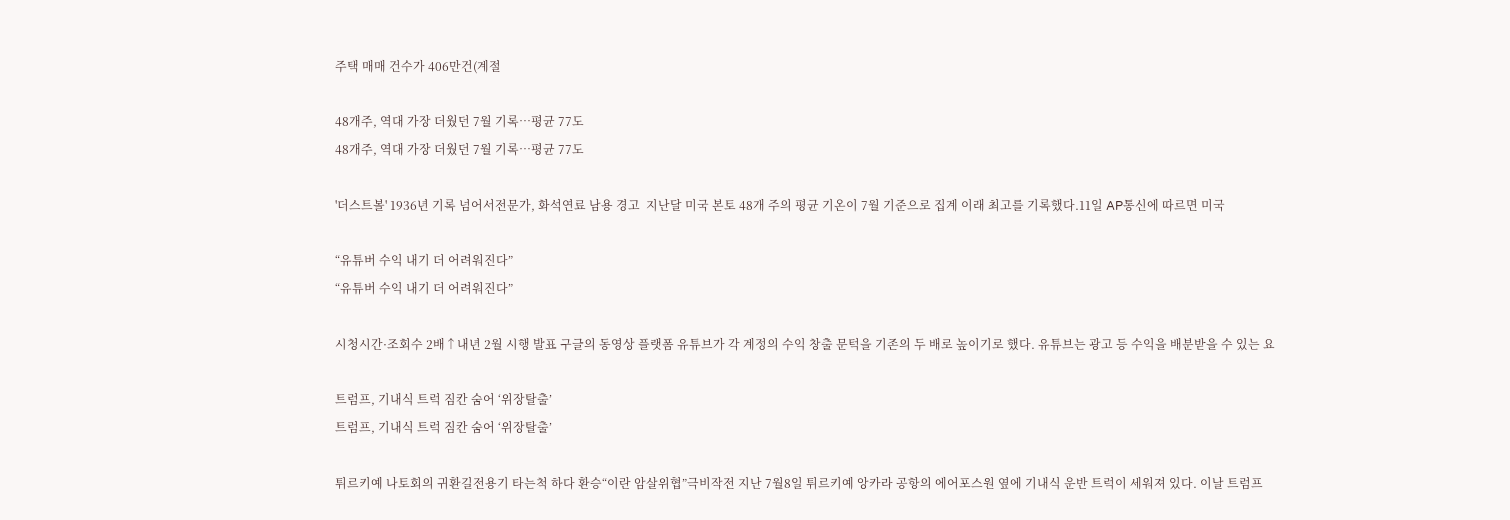주택 매매 건수가 406만건(계절

48개주, 역대 가장 더웠던 7월 기록…평균 77도
48개주, 역대 가장 더웠던 7월 기록…평균 77도

'더스트볼' 1936년 기록 넘어서전문가, 화석연료 남용 경고  지난달 미국 본토 48개 주의 평균 기온이 7월 기준으로 집계 이래 최고를 기록했다.11일 AP통신에 따르면 미국

“유튜버 수익 내기 더 어려워진다”
“유튜버 수익 내기 더 어려워진다”

시청시간·조회수 2배↑내년 2월 시행 발표 구글의 동영상 플랫폼 유튜브가 각 계정의 수익 창출 문턱을 기존의 두 배로 높이기로 했다. 유튜브는 광고 등 수익을 배분받을 수 있는 요

트럼프, 기내식 트럭 짐칸 숨어 ‘위장탈출’
트럼프, 기내식 트럭 짐칸 숨어 ‘위장탈출’

튀르키예 나토회의 귀환길전용기 타는척 하다 환승“이란 암살위협”극비작전 지난 7월8일 튀르키예 앙카라 공항의 에어포스원 옆에 기내식 운반 트럭이 세워져 있다. 이날 트럼프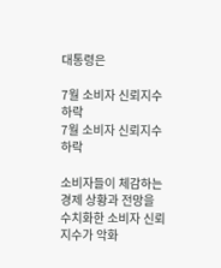대통령은

7월 소비자 신뢰지수 하락
7월 소비자 신뢰지수 하락

소비자들이 체감하는 경제 상황과 전망을 수치화한 소비자 신뢰지수가 악화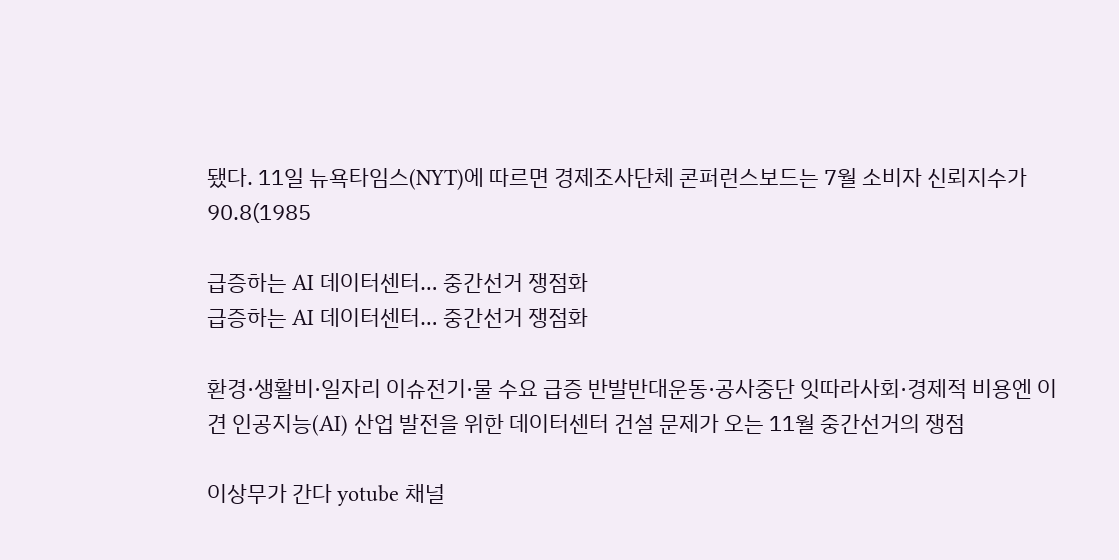됐다. 11일 뉴욕타임스(NYT)에 따르면 경제조사단체 콘퍼런스보드는 7월 소비자 신뢰지수가 90.8(1985

급증하는 AI 데이터센터… 중간선거 쟁점화
급증하는 AI 데이터센터… 중간선거 쟁점화

환경·생활비·일자리 이슈전기·물 수요 급증 반발반대운동·공사중단 잇따라사회·경제적 비용엔 이견 인공지능(AI) 산업 발전을 위한 데이터센터 건설 문제가 오는 11월 중간선거의 쟁점

이상무가 간다 yotube 채널